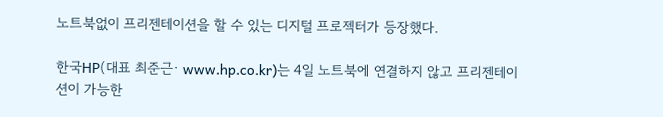노트북없이 프리젠테이션을 할 수 있는 디지털 프로젝터가 등장했다.

한국HP(대표 최준근· www.hp.co.kr)는 4일 노트북에 연결하지 않고 프리젠테이션이 가능한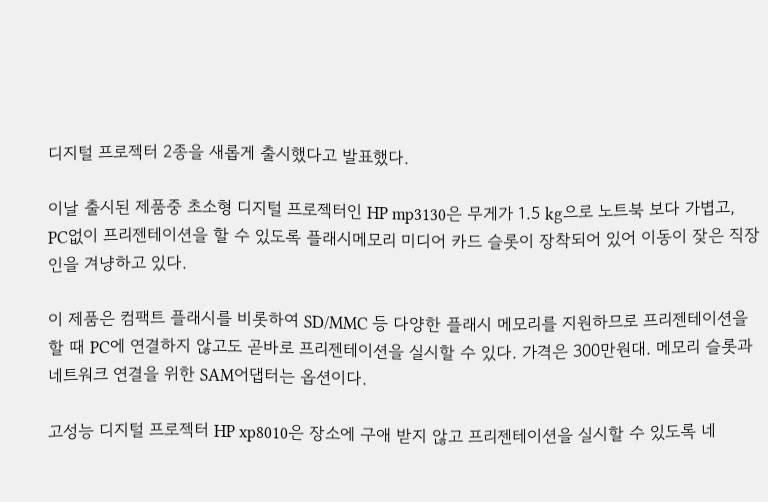디지털 프로젝터 2종을 새롭게 출시했다고 발표했다.

이날 출시된 제품중 초소형 디지털 프로젝터인 HP mp3130은 무게가 1.5 kg으로 노트북 보다 가볍고, PC없이 프리젠테이션을 할 수 있도록 플래시메모리 미디어 카드 슬롯이 장착되어 있어 이동이 잦은 직장인을 겨냥하고 있다.

이 제품은 컴팩트 플래시를 비롯하여 SD/MMC 등 다양한 플래시 메모리를 지원하므로 프리젠테이션을 할 때 PC에 연결하지 않고도 곧바로 프리젠테이션을 실시할 수 있다. 가격은 300만원대. 메모리 슬롯과 네트워크 연결을 위한 SAM어댑터는 옵션이다.

고성능 디지털 프로젝터 HP xp8010은 장소에 구애 받지 않고 프리젠테이션을 실시할 수 있도록 네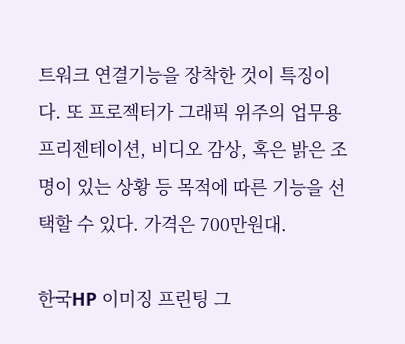트워크 연결기능을 장착한 것이 특징이다. 또 프로젝터가 그래픽 위주의 업무용 프리젠테이션, 비디오 감상, 혹은 밝은 조명이 있는 상황 등 목적에 따른 기능을 선택할 수 있다. 가격은 700만원대.

한국HP 이미징 프린팅 그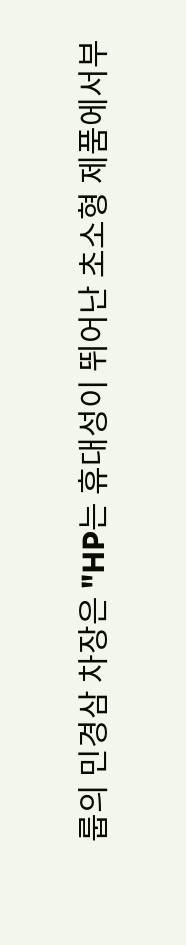룹의 민경삼 차장은 "HP는 휴대성이 뛰어난 초소형 제품에서부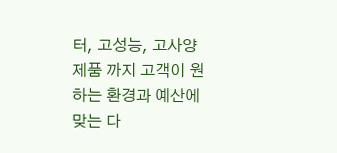터, 고성능, 고사양 제품 까지 고객이 원하는 환경과 예산에 맞는 다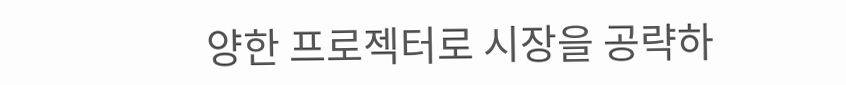양한 프로젝터로 시장을 공략하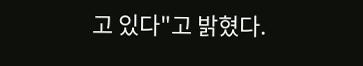고 있다"고 밝혔다.